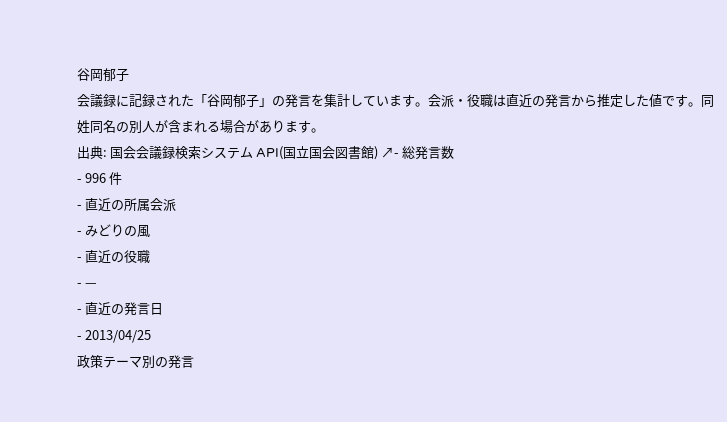谷岡郁子
会議録に記録された「谷岡郁子」の発言を集計しています。会派・役職は直近の発言から推定した値です。同姓同名の別人が含まれる場合があります。
出典: 国会会議録検索システム API(国立国会図書館) ↗- 総発言数
- 996 件
- 直近の所属会派
- みどりの風
- 直近の役職
- —
- 直近の発言日
- 2013/04/25
政策テーマ別の発言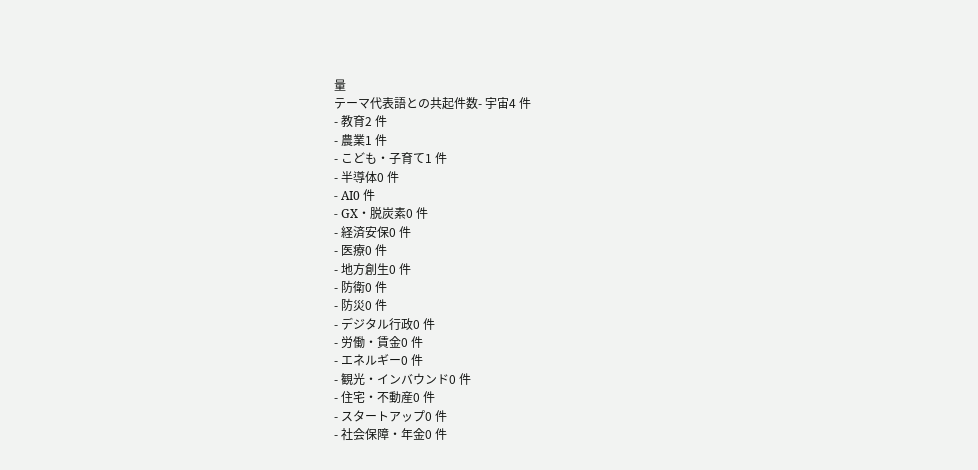量
テーマ代表語との共起件数- 宇宙4 件
- 教育2 件
- 農業1 件
- こども・子育て1 件
- 半導体0 件
- AI0 件
- GX・脱炭素0 件
- 経済安保0 件
- 医療0 件
- 地方創生0 件
- 防衛0 件
- 防災0 件
- デジタル行政0 件
- 労働・賃金0 件
- エネルギー0 件
- 観光・インバウンド0 件
- 住宅・不動産0 件
- スタートアップ0 件
- 社会保障・年金0 件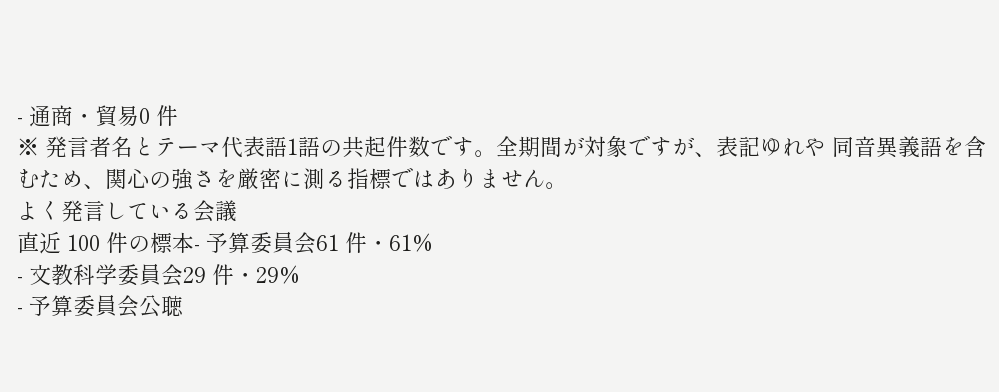- 通商・貿易0 件
※ 発言者名とテーマ代表語1語の共起件数です。全期間が対象ですが、表記ゆれや 同音異義語を含むため、関心の強さを厳密に測る指標ではありません。
よく発言している会議
直近 100 件の標本- 予算委員会61 件・61%
- 文教科学委員会29 件・29%
- 予算委員会公聴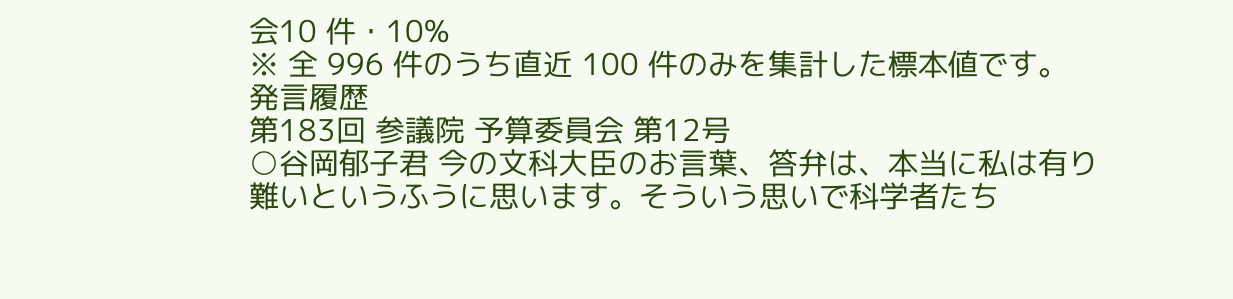会10 件・10%
※ 全 996 件のうち直近 100 件のみを集計した標本値です。
発言履歴
第183回 参議院 予算委員会 第12号
○谷岡郁子君 今の文科大臣のお言葉、答弁は、本当に私は有り難いというふうに思います。そういう思いで科学者たち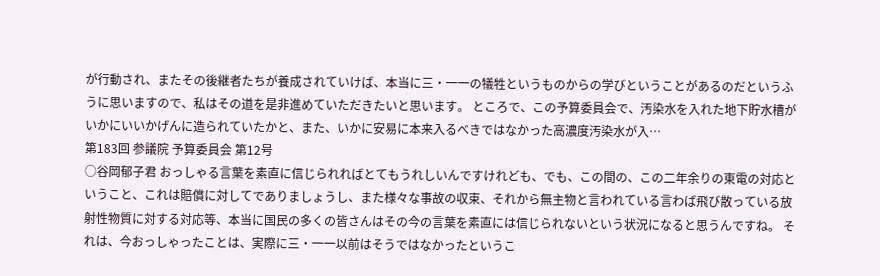が行動され、またその後継者たちが養成されていけば、本当に三・一一の犠牲というものからの学びということがあるのだというふうに思いますので、私はその道を是非進めていただきたいと思います。 ところで、この予算委員会で、汚染水を入れた地下貯水槽がいかにいいかげんに造られていたかと、また、いかに安易に本来入るべきではなかった高濃度汚染水が入…
第183回 参議院 予算委員会 第12号
○谷岡郁子君 おっしゃる言葉を素直に信じられればとてもうれしいんですけれども、でも、この間の、この二年余りの東電の対応ということ、これは賠償に対してでありましょうし、また様々な事故の収束、それから無主物と言われている言わば飛び散っている放射性物質に対する対応等、本当に国民の多くの皆さんはその今の言葉を素直には信じられないという状況になると思うんですね。 それは、今おっしゃったことは、実際に三・一一以前はそうではなかったというこ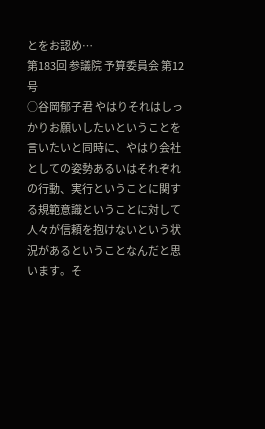とをお認め…
第183回 参議院 予算委員会 第12号
○谷岡郁子君 やはりそれはしっかりお願いしたいということを言いたいと同時に、やはり会社としての姿勢あるいはそれぞれの行動、実行ということに関する規範意識ということに対して人々が信頼を抱けないという状況があるということなんだと思います。そ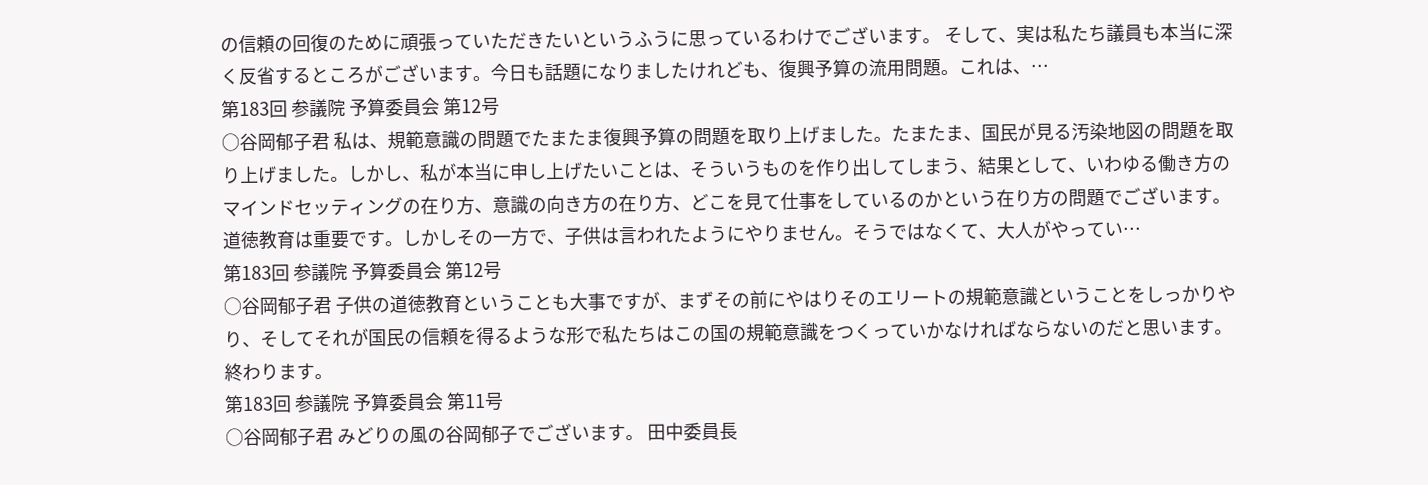の信頼の回復のために頑張っていただきたいというふうに思っているわけでございます。 そして、実は私たち議員も本当に深く反省するところがございます。今日も話題になりましたけれども、復興予算の流用問題。これは、…
第183回 参議院 予算委員会 第12号
○谷岡郁子君 私は、規範意識の問題でたまたま復興予算の問題を取り上げました。たまたま、国民が見る汚染地図の問題を取り上げました。しかし、私が本当に申し上げたいことは、そういうものを作り出してしまう、結果として、いわゆる働き方のマインドセッティングの在り方、意識の向き方の在り方、どこを見て仕事をしているのかという在り方の問題でございます。 道徳教育は重要です。しかしその一方で、子供は言われたようにやりません。そうではなくて、大人がやってい…
第183回 参議院 予算委員会 第12号
○谷岡郁子君 子供の道徳教育ということも大事ですが、まずその前にやはりそのエリートの規範意識ということをしっかりやり、そしてそれが国民の信頼を得るような形で私たちはこの国の規範意識をつくっていかなければならないのだと思います。 終わります。
第183回 参議院 予算委員会 第11号
○谷岡郁子君 みどりの風の谷岡郁子でございます。 田中委員長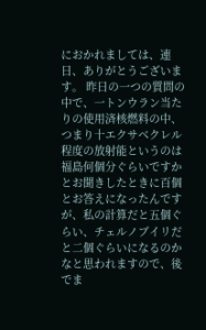におかれましては、連日、ありがとうございます。 昨日の一つの質問の中で、一トンウラン当たりの使用済核燃料の中、つまり十エクサベクレル程度の放射能というのは福島何個分ぐらいですかとお聞きしたときに百個とお答えになったんですが、私の計算だと五個ぐらい、チェルノブイリだと二個ぐらいになるのかなと思われますので、後でま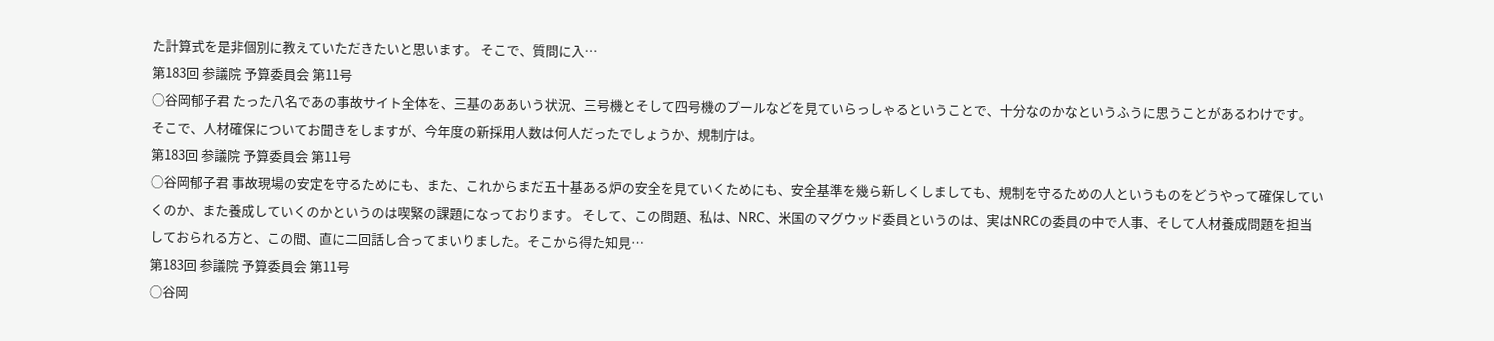た計算式を是非個別に教えていただきたいと思います。 そこで、質問に入…
第183回 参議院 予算委員会 第11号
○谷岡郁子君 たった八名であの事故サイト全体を、三基のああいう状況、三号機とそして四号機のプールなどを見ていらっしゃるということで、十分なのかなというふうに思うことがあるわけです。 そこで、人材確保についてお聞きをしますが、今年度の新採用人数は何人だったでしょうか、規制庁は。
第183回 参議院 予算委員会 第11号
○谷岡郁子君 事故現場の安定を守るためにも、また、これからまだ五十基ある炉の安全を見ていくためにも、安全基準を幾ら新しくしましても、規制を守るための人というものをどうやって確保していくのか、また養成していくのかというのは喫緊の課題になっております。 そして、この問題、私は、NRC、米国のマグウッド委員というのは、実はNRCの委員の中で人事、そして人材養成問題を担当しておられる方と、この間、直に二回話し合ってまいりました。そこから得た知見…
第183回 参議院 予算委員会 第11号
○谷岡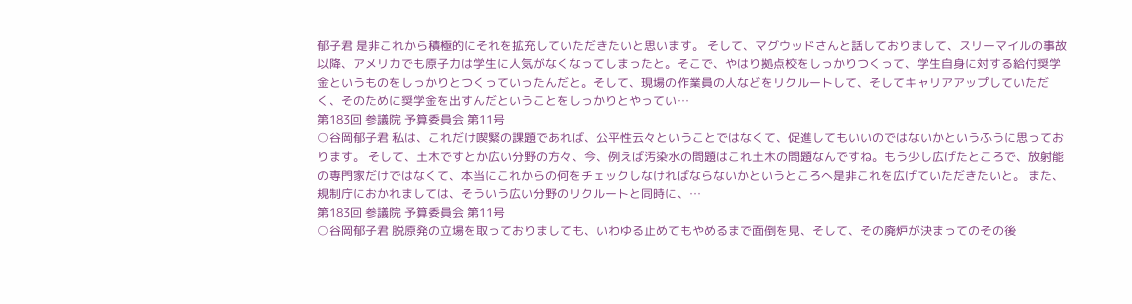郁子君 是非これから積極的にそれを拡充していただきたいと思います。 そして、マグウッドさんと話しておりまして、スリーマイルの事故以降、アメリカでも原子力は学生に人気がなくなってしまったと。そこで、やはり拠点校をしっかりつくって、学生自身に対する給付奨学金というものをしっかりとつくっていったんだと。そして、現場の作業員の人などをリクルートして、そしてキャリアアップしていただく、そのために奨学金を出すんだということをしっかりとやってい…
第183回 参議院 予算委員会 第11号
○谷岡郁子君 私は、これだけ喫緊の課題であれば、公平性云々ということではなくて、促進してもいいのではないかというふうに思っております。 そして、土木ですとか広い分野の方々、今、例えば汚染水の問題はこれ土木の問題なんですね。もう少し広げたところで、放射能の専門家だけではなくて、本当にこれからの何をチェックしなければならないかというところへ是非これを広げていただきたいと。 また、規制庁におかれましては、そういう広い分野のリクルートと同時に、…
第183回 参議院 予算委員会 第11号
○谷岡郁子君 脱原発の立場を取っておりましても、いわゆる止めてもやめるまで面倒を見、そして、その廃炉が決まってのその後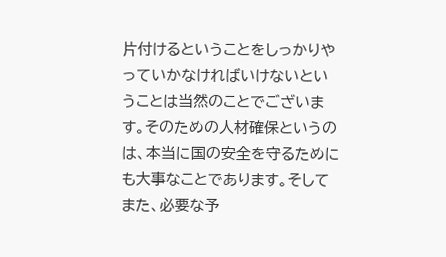片付けるということをしっかりやっていかなければいけないということは当然のことでございます。そのための人材確保というのは、本当に国の安全を守るためにも大事なことであります。そしてまた、必要な予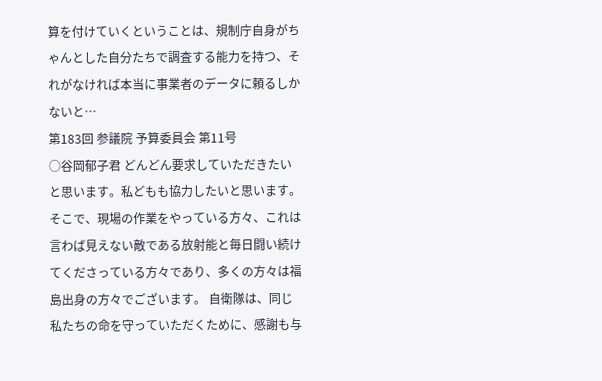算を付けていくということは、規制庁自身がちゃんとした自分たちで調査する能力を持つ、それがなければ本当に事業者のデータに頼るしかないと…
第183回 参議院 予算委員会 第11号
○谷岡郁子君 どんどん要求していただきたいと思います。私どもも協力したいと思います。 そこで、現場の作業をやっている方々、これは言わば見えない敵である放射能と毎日闘い続けてくださっている方々であり、多くの方々は福島出身の方々でございます。 自衛隊は、同じ私たちの命を守っていただくために、感謝も与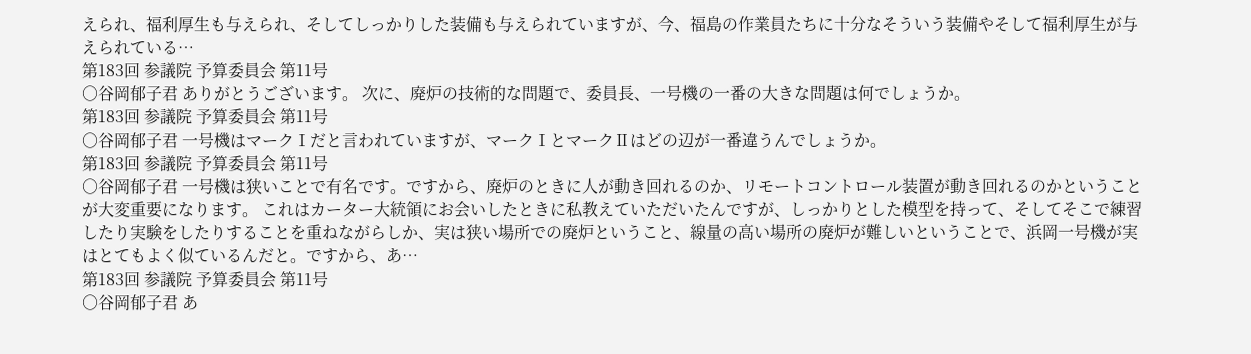えられ、福利厚生も与えられ、そしてしっかりした装備も与えられていますが、今、福島の作業員たちに十分なそういう装備やそして福利厚生が与えられている…
第183回 参議院 予算委員会 第11号
○谷岡郁子君 ありがとうございます。 次に、廃炉の技術的な問題で、委員長、一号機の一番の大きな問題は何でしょうか。
第183回 参議院 予算委員会 第11号
○谷岡郁子君 一号機はマークⅠだと言われていますが、マークⅠとマークⅡはどの辺が一番違うんでしょうか。
第183回 参議院 予算委員会 第11号
○谷岡郁子君 一号機は狭いことで有名です。ですから、廃炉のときに人が動き回れるのか、リモートコントロール装置が動き回れるのかということが大変重要になります。 これはカーター大統領にお会いしたときに私教えていただいたんですが、しっかりとした模型を持って、そしてそこで練習したり実験をしたりすることを重ねながらしか、実は狭い場所での廃炉ということ、線量の高い場所の廃炉が難しいということで、浜岡一号機が実はとてもよく似ているんだと。ですから、あ…
第183回 参議院 予算委員会 第11号
○谷岡郁子君 あ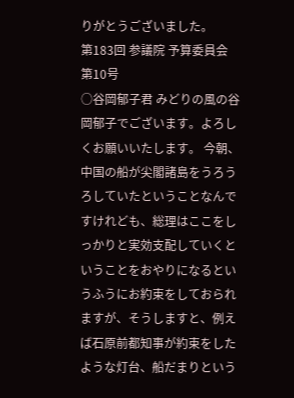りがとうございました。
第183回 参議院 予算委員会 第10号
○谷岡郁子君 みどりの風の谷岡郁子でございます。よろしくお願いいたします。 今朝、中国の船が尖閣諸島をうろうろしていたということなんですけれども、総理はここをしっかりと実効支配していくということをおやりになるというふうにお約束をしておられますが、そうしますと、例えば石原前都知事が約束をしたような灯台、船だまりという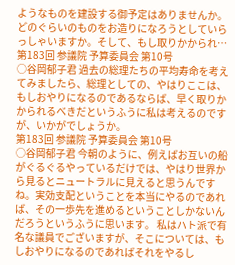ようなものを建設する御予定はありませんか。どのぐらいのものをお造りになろうとしていらっしゃいますか。そして、もし取りかかられ…
第183回 参議院 予算委員会 第10号
○谷岡郁子君 過去の総理たちの平均寿命を考えてみましたら、総理としての、やはりここは、もしおやりになるのであるならば、早く取りかかられるべきだというふうに私は考えるのですが、いかがでしょうか。
第183回 参議院 予算委員会 第10号
○谷岡郁子君 今朝のように、例えばお互いの船がぐるぐるやっているだけでは、やはり世界から見るとニュートラルに見えると思うんですね。実効支配ということを本当にやるのであれば、その一歩先を進めるということしかないんだろうというふうに思います。 私はハト派で有名な議員でございますが、そこについては、もしおやりになるのであればそれをやるし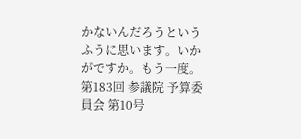かないんだろうというふうに思います。いかがですか。もう一度。
第183回 参議院 予算委員会 第10号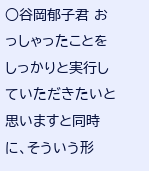○谷岡郁子君 おっしゃったことをしっかりと実行していただきたいと思いますと同時に、そういう形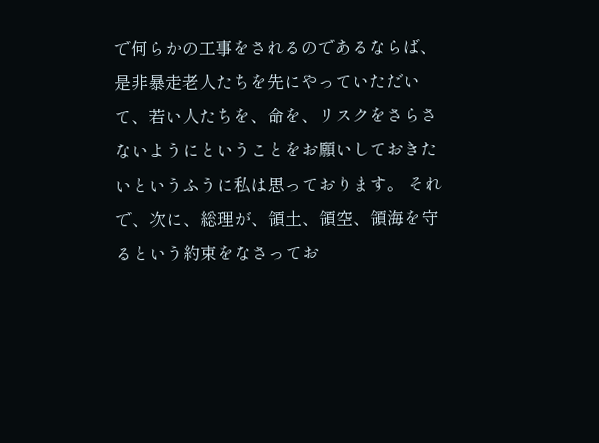で何らかの工事をされるのであるならば、是非暴走老人たちを先にやっていただいて、若い人たちを、命を、リスクをさらさないようにということをお願いしておきたいというふうに私は思っております。 それで、次に、総理が、領土、領空、領海を守るという約束をなさってお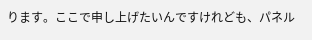ります。ここで申し上げたいんですけれども、パネル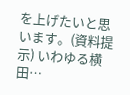を上げたいと思います。(資料提示) いわゆる横田…